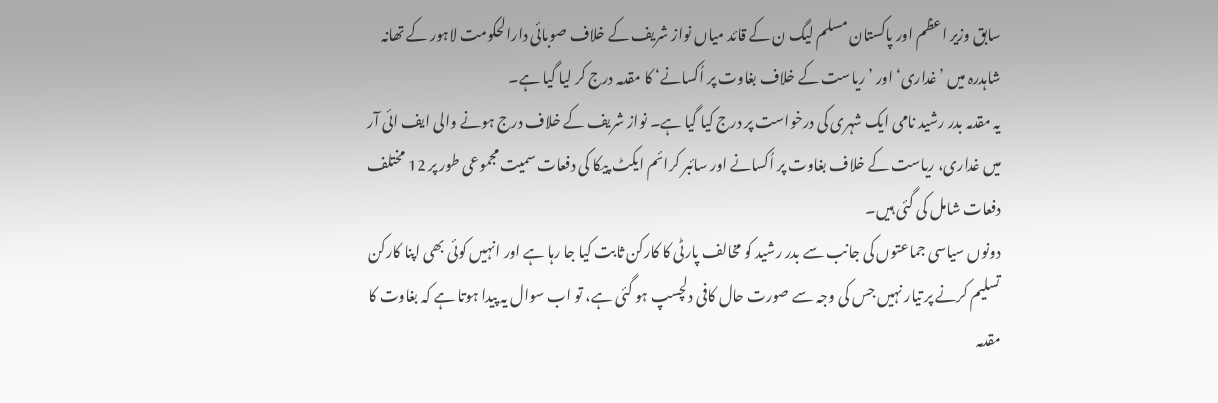سابق وزیر اعظم اور پاکستان مسلم لیگ ن کے قائد میاں نواز شریف کے خلاف صوبائی دارالحکومت لاہور کے تھانہ شاہدرہ میں ’غداری‘ اور ’ریاست کے خلاف بغاوت پر اُکسانے‘ کا مقدمہ درج کر لیا گیا ہے۔
یہ مقدمہ بدر رشید نامی ایک شہری کی درخواست پر درج کیا گیا ہے۔ نواز شریف کے خلاف درج ہونے والی ایف ائی آر میں غداری، ریاست کے خلاف بغاوت پر اُکسانے اور سائبر کرائم ایکٹ پیکا کی دفعات سمیت مجموعی طور پر 12 مختلف دفعات شامل کی گئی ہیں۔
دونوں سیاسی جماعتوں کی جانب سے بدر رشید کو مخالف پارٹی کا کارکن ثابت کیا جا رہا ہے اور انہیں کوئی بھی اپنا کارکن تسلیم کرنے پر تیار نہیں جس کی وجہ سے صورت حال کافی دلچسپ ہو گئی ہے، تو اب سوال یہ پیدا ہوتا ہے کہ بغاوت کا مقدمہ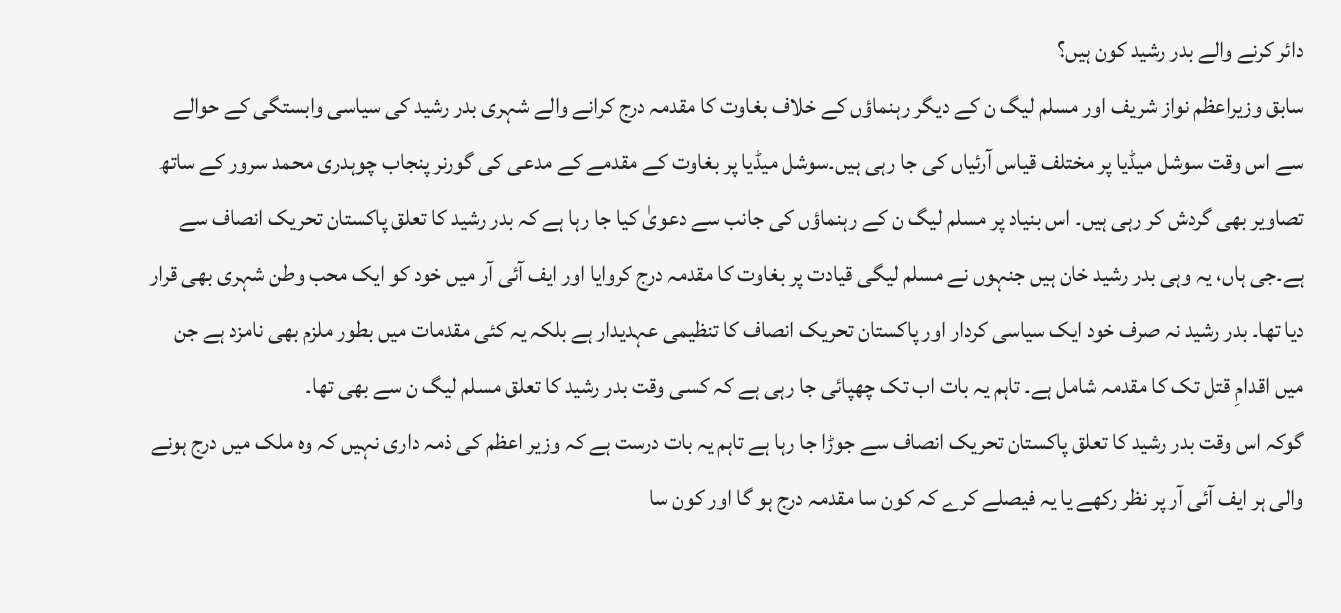دائر کرنے والے بدر رشید کون ہیں؟
سابق وزیراعظم نواز شریف اور مسلم لیگ ن کے دیگر رہنماؤں کے خلاف بغاوت کا مقدمہ درج کرانے والے شہری بدر رشید کی سیاسی وابستگی کے حوالے سے اس وقت سوشل میڈیا پر مختلف قیاس آرئیاں کی جا رہی ہیں۔سوشل میڈیا پر بغاوت کے مقدمے کے مدعی کی گورنر پنجاب چوہدری محمد سرور کے ساتھ تصاویر بھی گردش کر رہی ہیں۔ اس بنیاد پر مسلم لیگ ن کے رہنماؤں کی جانب سے دعویٰ کیا جا رہا ہے کہ بدر رشید کا تعلق پاکستان تحریک انصاف سے ہے۔جی ہاں، یہ وہی بدر رشید خان ہیں جنہوں نے مسلم لیگی قیادت پر بغاوت کا مقدمہ درج کروایا اور ایف آئی آر میں خود کو ایک محب وطن شہری بھی قرار دیا تھا۔ بدر رشید نہ صرف خود ایک سیاسی کردار اور پاکستان تحریک انصاف کا تنظیمی عہدیدار ہے بلکہ یہ کئی مقدمات میں بطور ملزم بھی نامزد ہے جن میں اقدامِ قتل تک کا مقدمہ شامل ہے۔ تاہم یہ بات اب تک چھپائی جا رہی ہے کہ کسی وقت بدر رشید کا تعلق مسلم لیگ ن سے بھی تھا۔
گوکہ اس وقت بدر رشید کا تعلق پاکستان تحریک انصاف سے جوڑا جا رہا ہے تاہم یہ بات درست ہے کہ وزیر اعظم کی ذمہ داری نہیں کہ وہ ملک میں درج ہونے والی ہر ایف آئی آر پر نظر رکھے یا یہ فیصلے کرے کہ کون سا مقدمہ درج ہو گا اور کون سا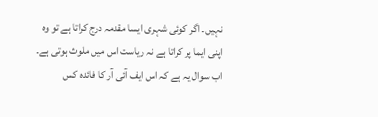نہیں۔ اگر کوئی شہری ایسا مقدمہ درج کراتا ہے تو وہ اپنی ایما پر کراتا ہے نہ ریاست اس میں ملوث ہوتی ہے۔ اب سوال یہ ہے کہ اس ایف آئی آر کا فائدہ کس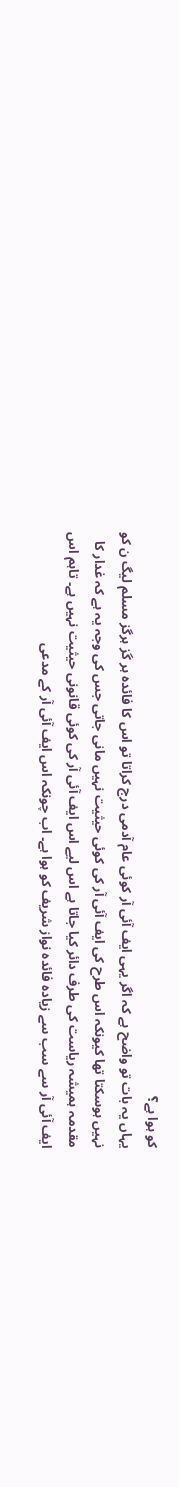کو ہوا ہے؟
یہاں یہ بات تو واضح ہے کہ اگر یہی ایف آئی آر کوئی عام آدمی درج کراتا تو اس کا فائدہ ہر گز ہرگز مسلم لیگ ن کو نہیں ہوسکتا تھا کیونکہ اس طرح کی ایف آئی آر کی کوئی حیثیت نہیں مانی جاتی جس کی وجہ یہ ہے کہ غدار کا مقدمہ ہمیشہ ریاست کی طرف دائر کیا جاتا ہے اس لیے اس ایف آئی آر کی کوئی قانونی حیثیت نہیں ہے۔ تاہم اس ایف آئی آر سے سب سے زیادہ فائدہ نواز شریف کو ہوا ہے۔ اب چونکہ اس ایف آئی آر کے مدعی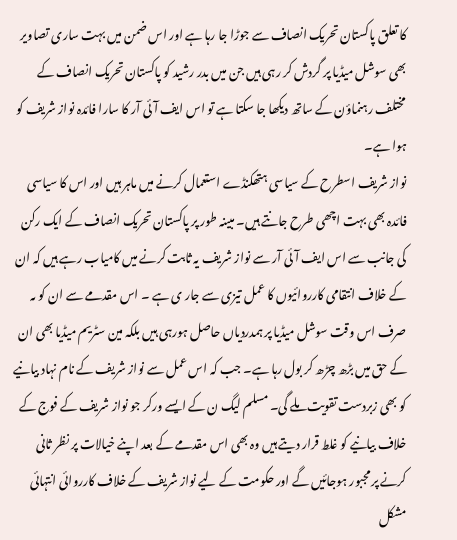کا تعلق پاکستان تحریک انصاف سے جوڑا جا رہا ہے اور اس ضمن میں بہت ساری تصاویر بھی سوشل میڈیا پر گردش کر رہی ہیں جن میں بدر رشید کو پاکستان تحریک انصاف کے مختلف رہنماؤن کے ساتھ دیکھا جا سکتا ہے تو اس ایف آئی آر کا سارا فائدہ نواز شریف کو ہوا ہے۔
نواز شریف اسطرح کے سیاسی ہتھکنڈے استعمال کرنے میں ماہر ہیں اور اس کا سیاسی فائدہ بھی بہت اچھی طرح جانتے ہیں۔ مبینہ طور پر پاکستان تحریک انصاف کے ایک رکن کی جانب سے اس ایف آئی آر سے نواز شریف یہ ثابت کرنے میں کامیاب رہے ہیں کہ ان کے خلاف انتقامی کارروائیوں کا عمل تیزی سے جار ی ہے ۔ اس مقدمے سے ان کو ںہ صرف اس وقت سوشل میڈیا پر ہمدردیاں حاصل ہورہی ہیں بلکہ مین سٹریم میڈیا بھی ان کے حق میں بڑھ چڑھ کر بول رہا ہے۔ جب کہ اس عمل سے نواز شریف کے نام نہاد بیانیے کو بھی زبردست تقویت ملے گی۔ مسلم لیگ ن کے ایسے ورکر جو نواز شریف کے فوج کے خلاف بیانیے کو غلط قرار دیتے ہیں وہ بھی اس مقدمے کے بعد اپنے خیالات پر نظر ثانی کرنے پر مجبور ہوجائیں گے اور حکومت کے لیے نواز شریف کے خلاف کارروائی انتہائی مشکل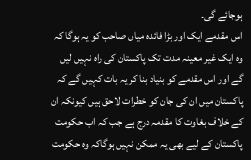ہوجائے گی۔
اس مقدمے ایک اور بڑا فائدہ میاں صاحب کو یہ ہوگا کہ وہ ایک غیر معینہ مدت تک پاکستان کی راہ نہیں لیں گے اور اس مقدمے کو بنیاد بنا کر یہ بات کہیں گے کہ پاکستان میں ان کی جان کو خطرات لاحق ہیں کیونکہ ان کے خلاف بغاوت کا مقدمہ درج ہے جب کہ اب حکومت پاکستان کے لیے بھی یہ ممکن نہیں ہوگاکہ وہ حکومت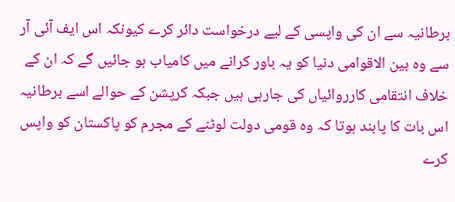برطانیہ سے ان کی واپسی کے لیے درخواست دائر کرے کیونکہ اس ایف آئی آر سے وہ بین الاقوامی دنیا کو یہ باور کرانے میں کامیاب ہو جائیں گے کہ ان کے خلاف انتقامی کارروائیاں کی جارہی ہیں جبکہ کرپشن کے حوالے اسے برطانیہ اس بات کا پابند ہوتا کہ وہ قومی دولت لوٹنے کے مجرم کو پاکستان کو واپس کرے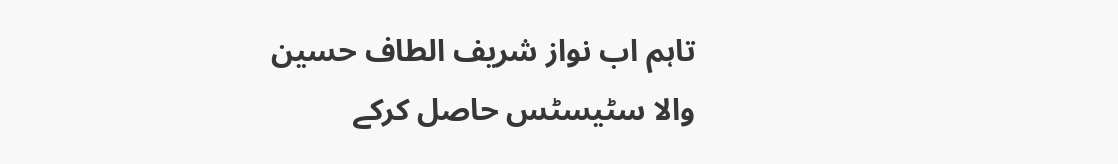تاہم اب نواز شریف الطاف حسین والا سٹیسٹس حاصل کرکے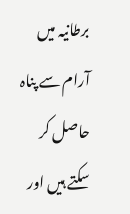برطانیہ میں آرام سے پناہ حاصل کر سکتے ہیں اور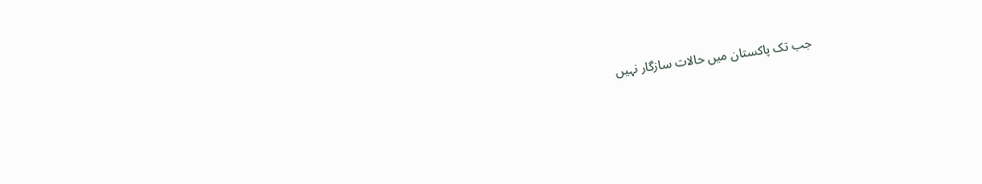جب تک پاکستان میں حالات سازگار نہیں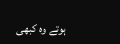ہوتے وہ کبھی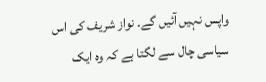واپس نہیں آئیں گے۔ نواز شریف کی اس سیاسی چال سے لگتا ہے کہ وہ ایک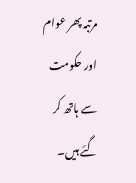مرتبہ پھر عوام اور حکومت سے ہاتھ کر گئے ہیں۔